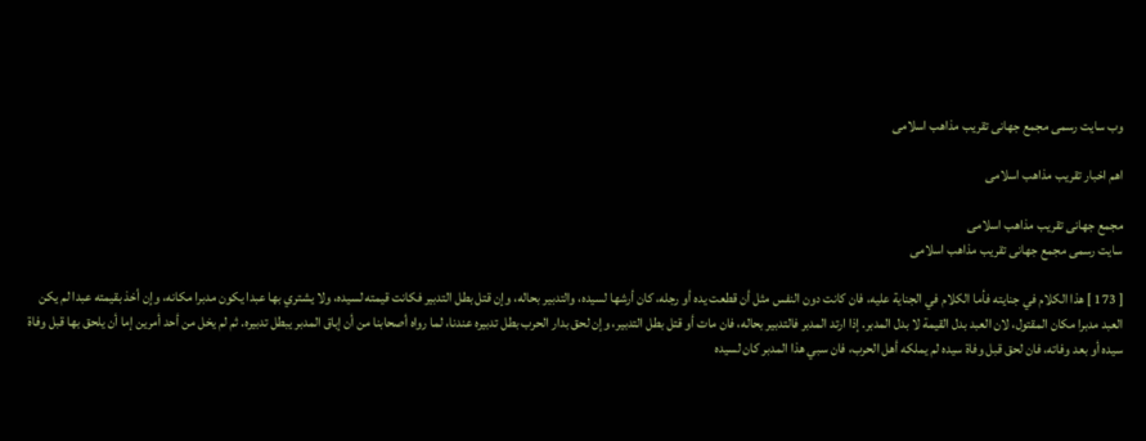وب سایت رسمی مجمع جهانى تقريب مذاهب اسلامى

اهم اخبار تقریب مذاهب اسلامی

مجمع جهانى تقريب مذاهب اسلامى
سایت رسمی مجمع جهانى تقريب مذاهب اسلامى

[ 173 ] هذا الكلام في جنايته فأما الكلام في الجناية عليه، فان كانت دون النفس مثل أن قطعت يده أو رجله، كان أرشها لسيده، والتدبير بحاله، وإن قتل بطل التدبير فكانت قيمته لسيده، ولا يشتري بها عبدا يكون مدبرا مكانه، وإن أخذ بقيمته عبدا لم يكن العبد مدبرا مكان المقتول، لان العبد بدل القيمة لا بدل المدبر. إذا ارتد المدبر فالتدبير بحاله، فان مات أو قتل بطل التدبير، وإن لحق بدار الحرب بطل تدبيره عندنا، لما رواه أصحابنا من أن إباق المدبر يبطل تدبيره. ثم لم يخل من أحد أمرين إما أن يلحق بها قبل وفاة سيده أو بعد وفاته، فان لحق قبل وفاة سيده لم يملكه أهل الحرب، فان سبي هذا المدبر كان لسيده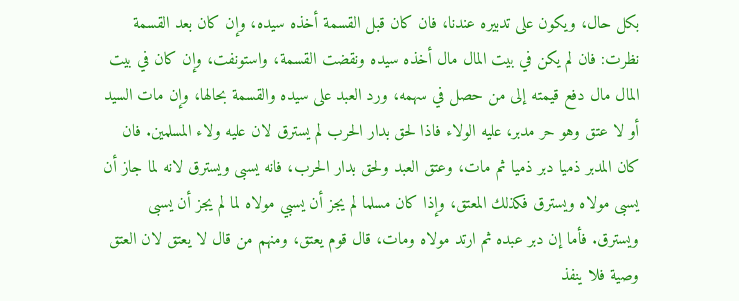بكل حال، ويكون على تدبيره عندنا، فان كان قبل القسمة أخذه سيده، وإن كان بعد القسمة نظرت: فان لم يكن في بيت المال مال أخذه سيده ونقضت القسمة، واستونفت، وإن كان في بيت المال مال دفع قيمته إلى من حصل في سهمه، ورد العبد على سيده والقسمة بحالها، وإن مات السيد أو لا عتق وهو حر مدبر، عليه الولاء فاذا لحق بدار الحرب لم يسترق لان عليه ولاء المسلمين. فان كان المدبر ذميا دبر ذميا ثم مات، وعتق العبد ولحق بدار الحرب، فانه يسبى ويسترق لانه لما جاز أن يسبى مولاه ويسترق فكذلك المعتق، وإذا كان مسلما لم يجز أن يسبي مولاه لما لم يجز أن يسبى ويسترق. فأما إن دبر عبده ثم ارتد مولاه ومات، قال قوم يعتق، ومنهم من قال لا يعتق لان العتق وصية فلا ينفذ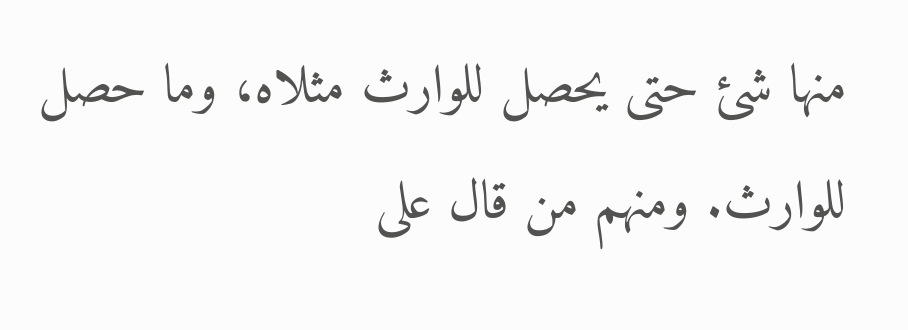منها شئ حتى يحصل للوارث مثلاه، وما حصل للوارث. ومنهم من قال على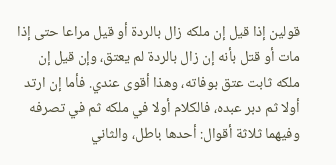قولين إذا قيل إن ملكه زال بالردة أو قيل مراعا حتى إذا مات أو قتل بأنه إن زال بالردة لم يعتق، وإن قيل إن ملكه ثابت عتق بوفاته، وهذا أقوى عندي. فأما إن ارتد أولا ثم دبر عبده، فالكلام أولا في ملكه ثم في تصرفه وفيهما ثلاثة أقوال: أحدها باطل، والثاني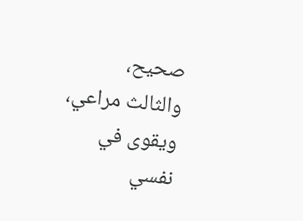صحيح، والثالث مراعي، ويقوى في نفسي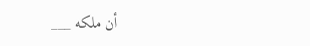أن ملكه ___